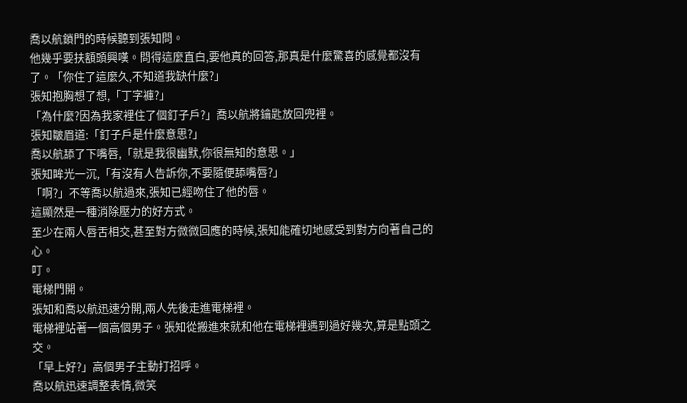喬以航鎖門的時候聽到張知問。
他幾乎要扶額頭興嘆。問得這麼直白,要他真的回答,那真是什麼驚喜的感覺都沒有了。「你住了這麼久,不知道我缺什麼?」
張知抱胸想了想,「丁字褲?」
「為什麼?因為我家裡住了個釘子戶?」喬以航將鑰匙放回兜裡。
張知皺眉道:「釘子戶是什麼意思?」
喬以航舔了下嘴唇,「就是我很幽默,你很無知的意思。」
張知眸光一沉,「有沒有人告訴你,不要隨便舔嘴唇?」
「啊?」不等喬以航過來,張知已經吻住了他的唇。
這顯然是一種消除壓力的好方式。
至少在兩人唇舌相交,甚至對方微微回應的時候,張知能確切地感受到對方向著自己的心。
叮。
電梯門開。
張知和喬以航迅速分開,兩人先後走進電梯裡。
電梯裡站著一個高個男子。張知從搬進來就和他在電梯裡遇到過好幾次,算是點頭之交。
「早上好?」高個男子主動打招呼。
喬以航迅速調整表情,微笑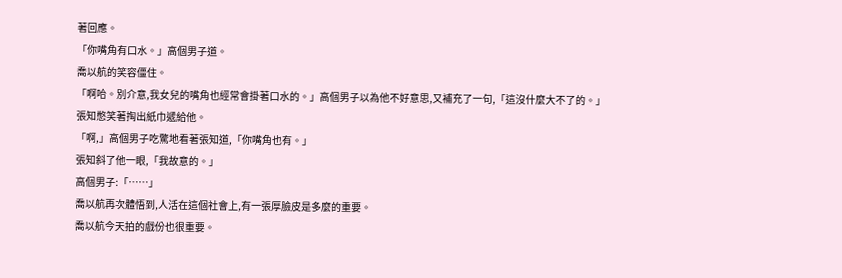著回應。
「你嘴角有口水。」高個男子道。
喬以航的笑容僵住。
「啊哈。別介意,我女兒的嘴角也經常會掛著口水的。」高個男子以為他不好意思,又補充了一句,「這沒什麼大不了的。」
張知憋笑著掏出紙巾遞給他。
「啊,」高個男子吃驚地看著張知道,「你嘴角也有。」
張知斜了他一眼,「我故意的。」
高個男子:「……」
喬以航再次體悟到,人活在這個社會上,有一張厚臉皮是多麼的重要。
喬以航今天拍的戲份也很重要。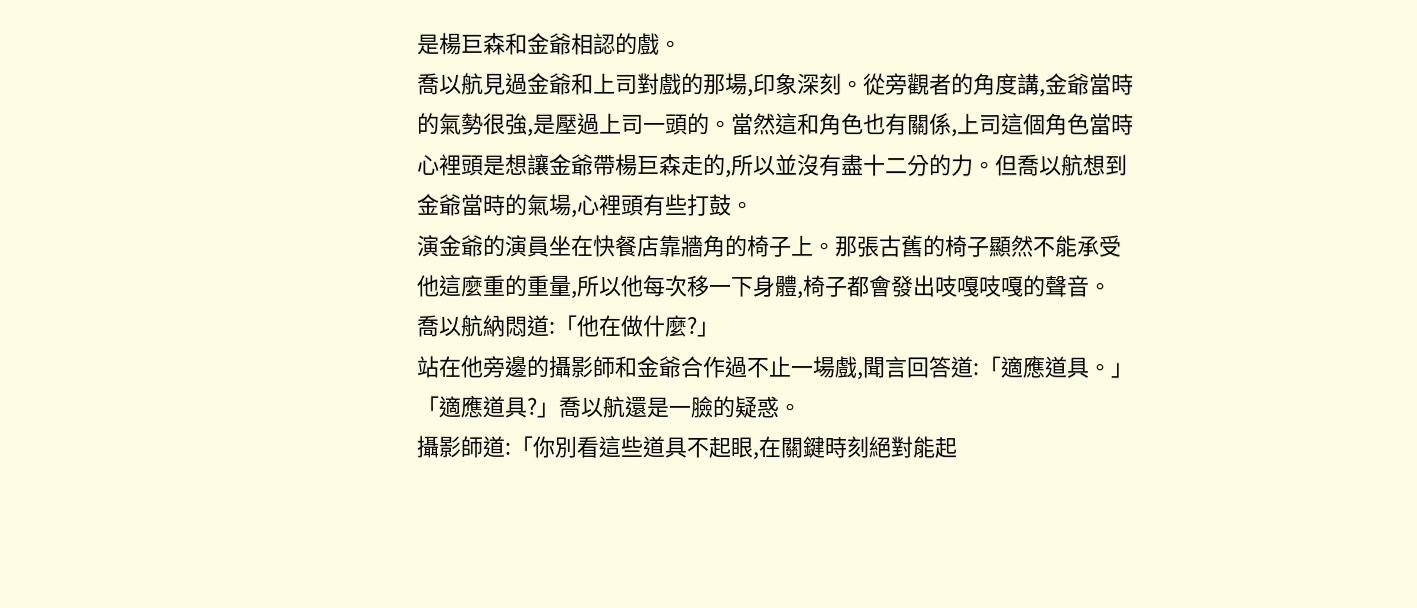是楊巨森和金爺相認的戲。
喬以航見過金爺和上司對戲的那場,印象深刻。從旁觀者的角度講,金爺當時的氣勢很強,是壓過上司一頭的。當然這和角色也有關係,上司這個角色當時心裡頭是想讓金爺帶楊巨森走的,所以並沒有盡十二分的力。但喬以航想到金爺當時的氣場,心裡頭有些打鼓。
演金爺的演員坐在快餐店靠牆角的椅子上。那張古舊的椅子顯然不能承受他這麼重的重量,所以他每次移一下身體,椅子都會發出吱嘎吱嘎的聲音。
喬以航納悶道:「他在做什麼?」
站在他旁邊的攝影師和金爺合作過不止一場戲,聞言回答道:「適應道具。」
「適應道具?」喬以航還是一臉的疑惑。
攝影師道:「你別看這些道具不起眼,在關鍵時刻絕對能起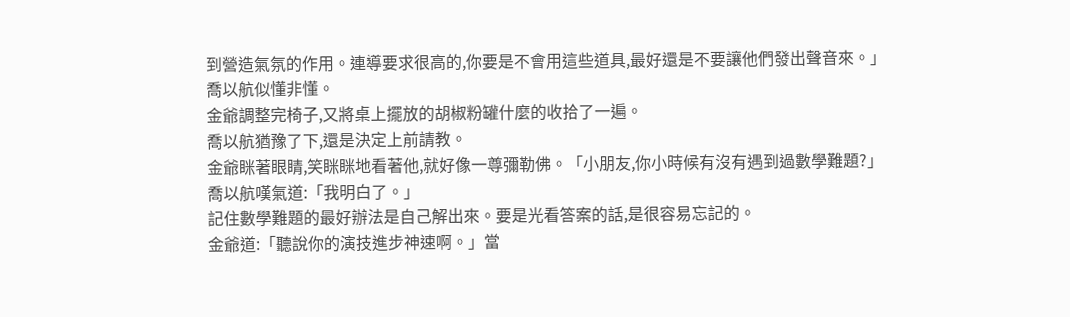到營造氣氛的作用。連導要求很高的,你要是不會用這些道具,最好還是不要讓他們發出聲音來。」
喬以航似懂非懂。
金爺調整完椅子,又將桌上擺放的胡椒粉罐什麼的收拾了一遍。
喬以航猶豫了下,還是決定上前請教。
金爺眯著眼睛,笑眯眯地看著他,就好像一尊彌勒佛。「小朋友,你小時候有沒有遇到過數學難題?」
喬以航嘆氣道:「我明白了。」
記住數學難題的最好辦法是自己解出來。要是光看答案的話,是很容易忘記的。
金爺道:「聽說你的演技進步神速啊。」當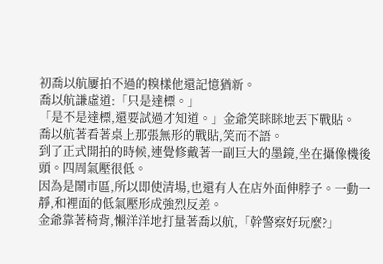初喬以航屢拍不過的糗樣他還記憶猶新。
喬以航謙虛道:「只是達標。」
「是不是達標,還要試過才知道。」金爺笑眯眯地丟下戰貼。
喬以航著看著桌上那張無形的戰貼,笑而不語。
到了正式開拍的時候,連覺修戴著一副巨大的墨鏡,坐在攝像機後頭。四周氣壓很低。
因為是鬧市區,所以即使清場,也還有人在店外面伸脖子。一動一靜,和裡面的低氣壓形成強烈反差。
金爺靠著椅背,懶洋洋地打量著喬以航,「幹警察好玩麼?」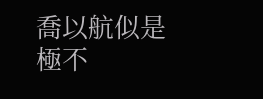喬以航似是極不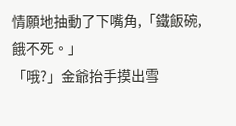情願地抽動了下嘴角,「鐵飯碗,餓不死。」
「哦?」金爺抬手摸出雪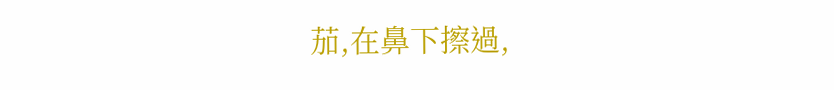茄,在鼻下擦過,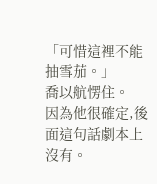「可惜這裡不能抽雪茄。」
喬以航愣住。
因為他很確定,後面這句話劇本上沒有。